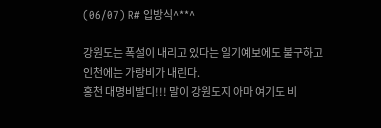(06/07) R# 입방식^**^

강원도는 폭설이 내리고 있다는 일기예보에도 불구하고 인천에는 가랑비가 내린다.
홍천 대명비발디!!! 말이 강원도지 아마 여기도 비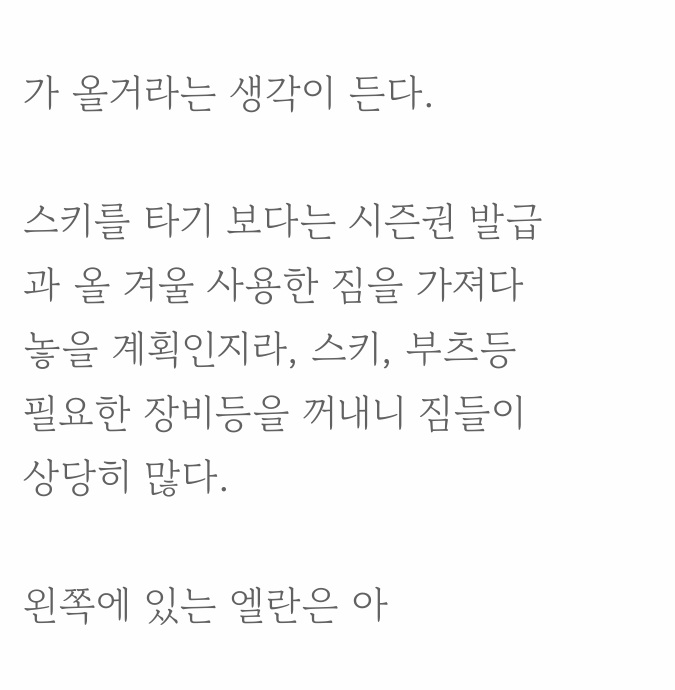가 올거라는 생각이 든다.

스키를 타기 보다는 시즌권 발급과 올 겨울 사용한 짐을 가져다 놓을 계획인지라, 스키, 부츠등 필요한 장비등을 꺼내니 짐들이 상당히 많다.

왼쪽에 있는 엘란은 아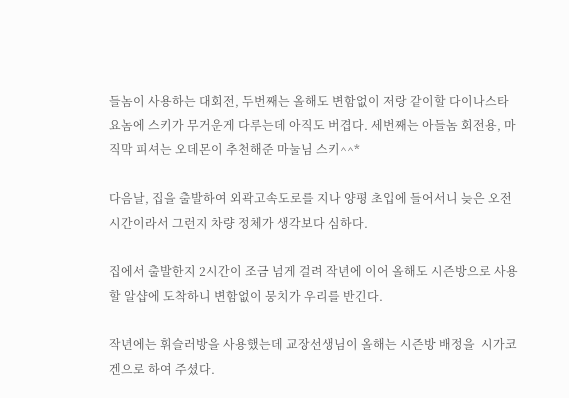들놈이 사용하는 대회전, 두번째는 올해도 변함없이 저랑 같이할 다이나스타 요놈에 스키가 무거운게 다루는데 아직도 버겹다. 세번째는 아들놈 회전용, 마직막 피셔는 오데몬이 추천해준 마눌님 스키^^*

다음날, 집을 출발하여 외곽고속도로를 지나 양평 초입에 들어서니 늦은 오전시간이라서 그런지 차량 정체가 생각보다 심하다.

집에서 출발한지 2시간이 조금 넘게 걸려 작년에 이어 올해도 시즌방으로 사용할 알샵에 도착하니 변함없이 뭉치가 우리를 반긴다.

작년에는 휘슬러방을 사용했는데 교장선생님이 올해는 시즌방 배정을  시가코겐으로 하여 주셨다.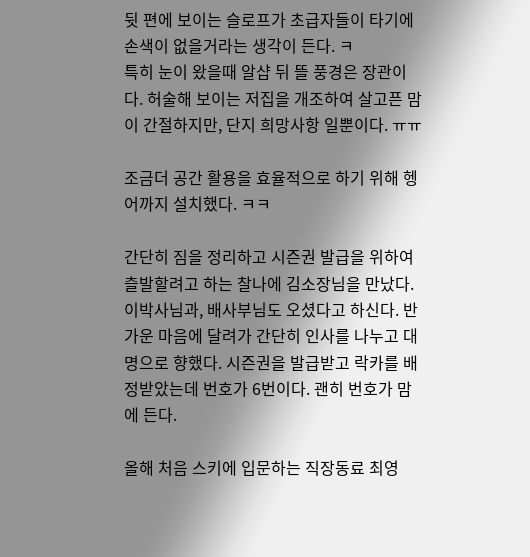뒷 편에 보이는 슬로프가 초급자들이 타기에 손색이 없을거라는 생각이 든다. ㅋ
특히 눈이 왔을때 알샵 뒤 뜰 풍경은 장관이다. 허술해 보이는 저집을 개조하여 살고픈 맘이 간절하지만, 단지 희망사항 일뿐이다. ㅠㅠ

조금더 공간 활용을 효율적으로 하기 위해 헹어까지 설치했다. ㅋㅋ

간단히 짐을 정리하고 시즌권 발급을 위하여 츨발할려고 하는 찰나에 김소장님을 만났다. 이박사님과, 배사부님도 오셨다고 하신다. 반가운 마음에 달려가 간단히 인사를 나누고 대명으로 향했다. 시즌권을 발급받고 락카를 배정받았는데 번호가 6번이다. 괜히 번호가 맘에 든다.

올해 처음 스키에 입문하는 직장동료 최영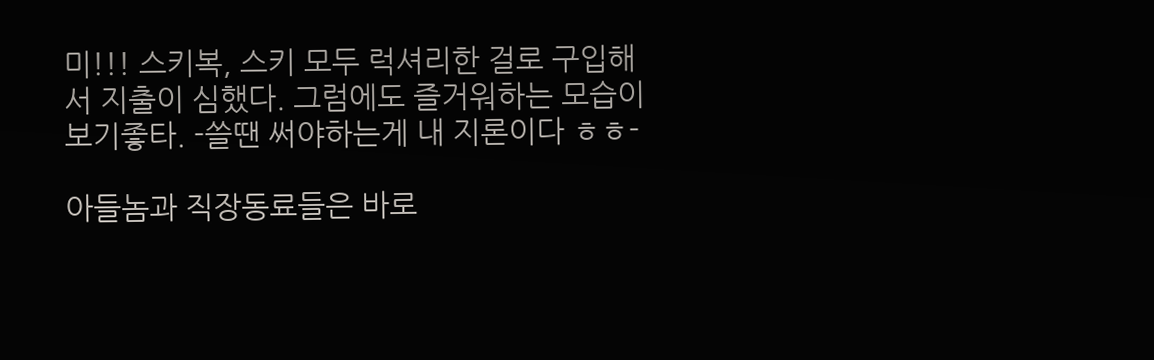미!!! 스키복, 스키 모두 럭셔리한 걸로 구입해서 지출이 심했다. 그럼에도 즐거워하는 모습이 보기좋타. -쓸땐 써야하는게 내 지론이다 ㅎㅎ-

아들놈과 직장동료들은 바로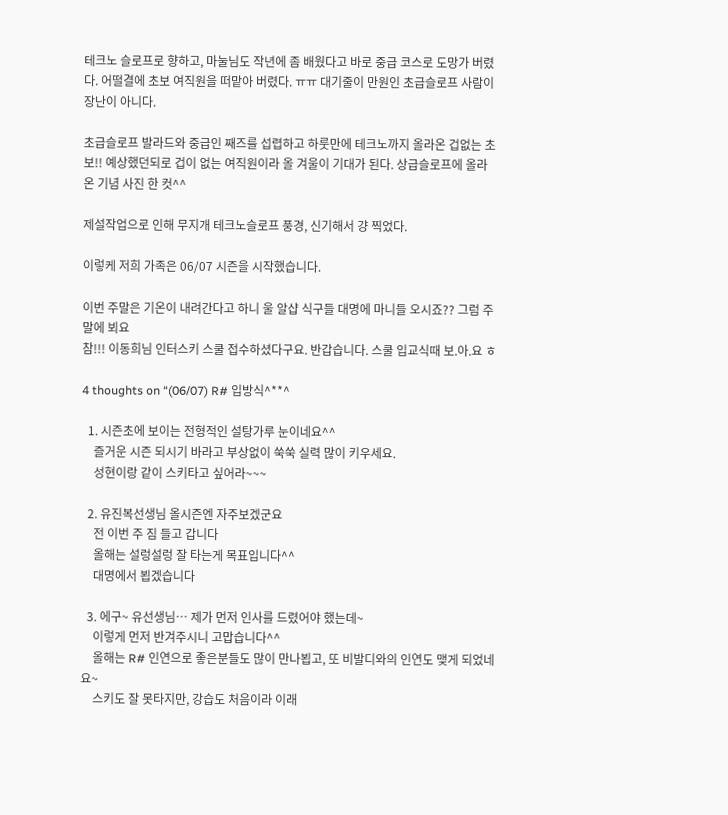테크노 슬로프로 향하고, 마눌님도 작년에 좀 배웠다고 바로 중급 코스로 도망가 버렸다. 어떨결에 초보 여직원을 떠맡아 버렸다. ㅠㅠ 대기줄이 만원인 초급슬로프 사람이 장난이 아니다.

초급슬로프 발라드와 중급인 째즈를 섭렵하고 하룻만에 테크노까지 올라온 겁없는 초보!! 예상했던되로 겁이 없는 여직원이라 올 겨울이 기대가 된다. 상급슬로프에 올라온 기념 사진 한 컷^^

제설작업으로 인해 무지개 테크노슬로프 풍경, 신기해서 걍 찍었다.

이렇케 저희 가족은 06/07 시즌을 시작했습니다.

이번 주말은 기온이 내려간다고 하니 울 알샵 식구들 대명에 마니들 오시죠?? 그럼 주말에 뵈요
참!!! 이동희님 인터스키 스쿨 접수하셨다구요. 반갑습니다. 스쿨 입교식때 보.아.요 ㅎ

4 thoughts on “(06/07) R# 입방식^**^

  1. 시즌초에 보이는 전형적인 설탕가루 눈이네요^^
    즐거운 시즌 되시기 바라고 부상없이 쑥쑥 실력 많이 키우세요.
    성현이랑 같이 스키타고 싶어라~~~

  2. 유진복선생님 올시즌엔 자주보겠군요
    전 이번 주 짐 들고 갑니다
    올해는 설렁설렁 잘 타는게 목표입니다^^
    대명에서 뵙겠습니다

  3. 에구~ 유선생님… 제가 먼저 인사를 드렸어야 했는데~
    이렇게 먼저 반겨주시니 고맙습니다^^
    올해는 R# 인연으로 좋은분들도 많이 만나뵙고, 또 비발디와의 인연도 맺게 되었네요~
    스키도 잘 못타지만, 강습도 처음이라 이래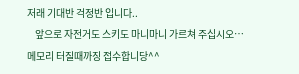저래 기대반 걱정반 입니다..
    앞으로 자전거도 스키도 마니마니 가르쳐 주십시오… 메모리 터질때까징 접수합니당^^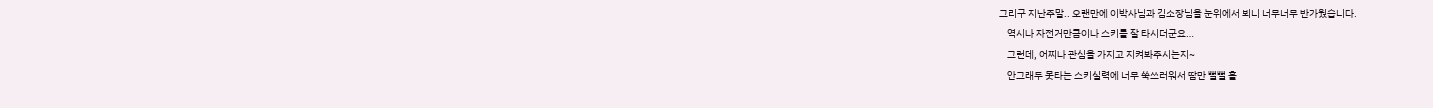그리구 지난주말.. 오랜만에 이박사님과 김소장님을 눈위에서 뵈니 너무너무 반가웠습니다.
    역시나 자전거만큼이나 스키를 잘 타시더군요…
    그런데, 어찌나 관심을 가지고 지켜봐주시는지~
    안그래두 못타는 스키실력에 너무 쑥쓰러워서 땀만 뻘뻘 흘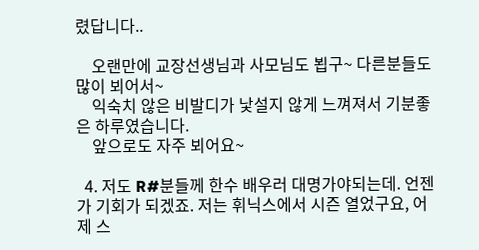렸답니다..

    오랜만에 교장선생님과 사모님도 뵙구~ 다른분들도 많이 뵈어서~
    익숙치 않은 비발디가 낯설지 않게 느껴져서 기분좋은 하루였습니다.
    앞으로도 자주 뵈어요~

  4. 저도 R#분들께 한수 배우러 대명가야되는데. 언젠가 기회가 되겠죠. 저는 휘닉스에서 시즌 열었구요, 어제 스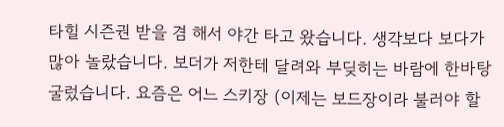타힐 시즌권 받을 겸 해서 야간 타고 왔습니다. 생각보다 보다가 많아 놀랐습니다. 보더가 저한테 달려와 부딪히는 바람에 한바탕 굴렀습니다. 요즘은 어느 스키장 (이제는 보드장이라 불러야 할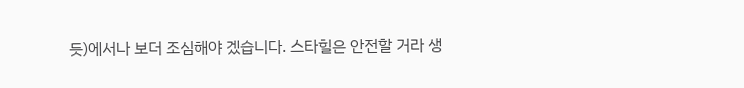듯)에서나 보더 조심해야 겠습니다. 스타힐은 안전할 거라 생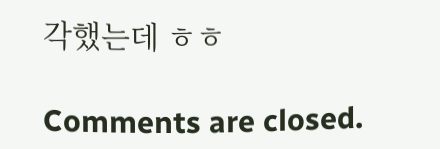각했는데 ㅎㅎ

Comments are closed.